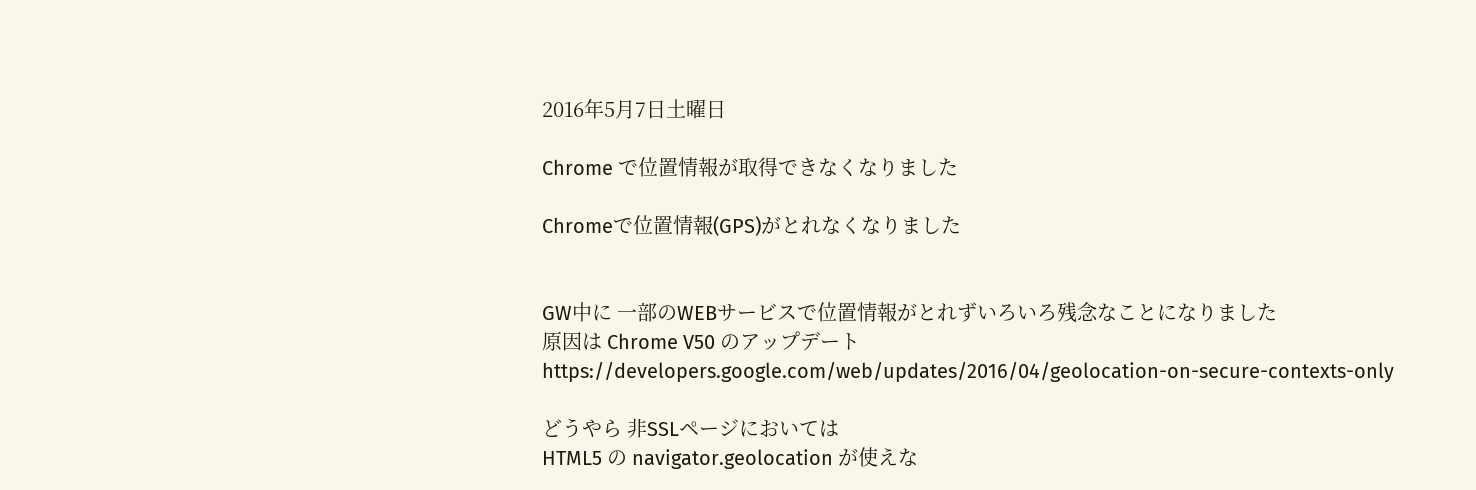2016年5月7日土曜日

Chrome で位置情報が取得できなくなりました

Chromeで位置情報(GPS)がとれなくなりました


GW中に 一部のWEBサービスで位置情報がとれずいろいろ残念なことになりました
原因は Chrome V50 のアップデート
https://developers.google.com/web/updates/2016/04/geolocation-on-secure-contexts-only

どうやら 非SSLページにおいては
HTML5 の navigator.geolocation が使えな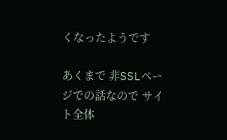くなったようです

あくまで 非SSLページでの話なので サイト全体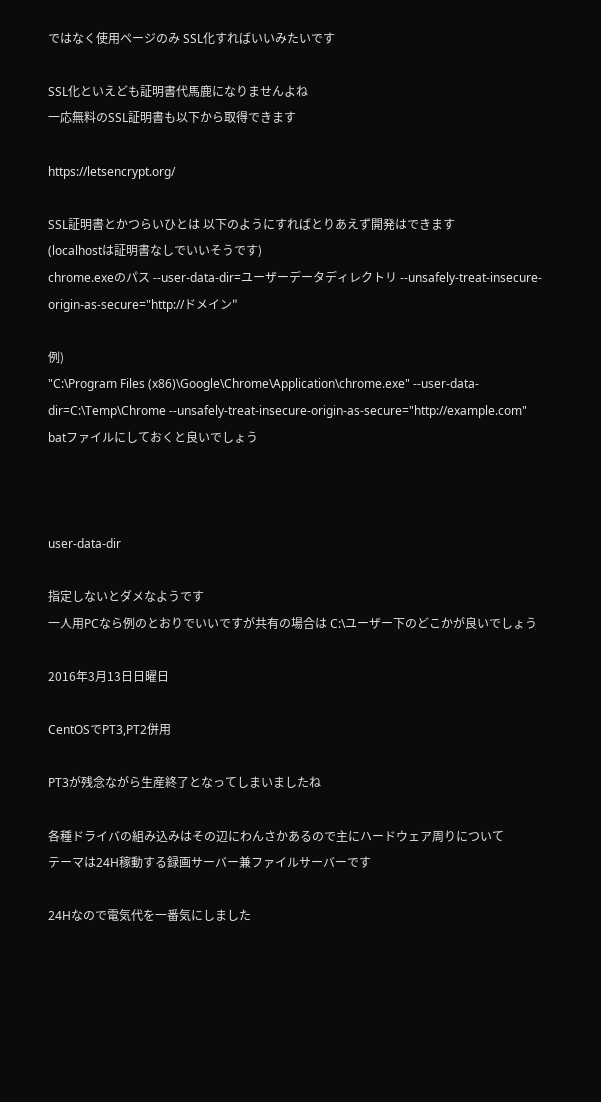ではなく使用ページのみ SSL化すればいいみたいです

SSL化といえども証明書代馬鹿になりませんよね
一応無料のSSL証明書も以下から取得できます

https://letsencrypt.org/

SSL証明書とかつらいひとは 以下のようにすればとりあえず開発はできます
(localhostは証明書なしでいいそうです)
chrome.exeのパス --user-data-dir=ユーザーデータディレクトリ --unsafely-treat-insecure-origin-as-secure="http://ドメイン"

例)
"C:\Program Files (x86)\Google\Chrome\Application\chrome.exe" --user-data-dir=C:\Temp\Chrome --unsafely-treat-insecure-origin-as-secure="http://example.com"
batファイルにしておくと良いでしょう



user-data-dir

指定しないとダメなようです
一人用PCなら例のとおりでいいですが共有の場合は C:\ユーザー下のどこかが良いでしょう

2016年3月13日日曜日

CentOSでPT3,PT2併用

PT3が残念ながら生産終了となってしまいましたね

各種ドライバの組み込みはその辺にわんさかあるので主にハードウェア周りについて
テーマは24H稼動する録画サーバー兼ファイルサーバーです

24Hなので電気代を一番気にしました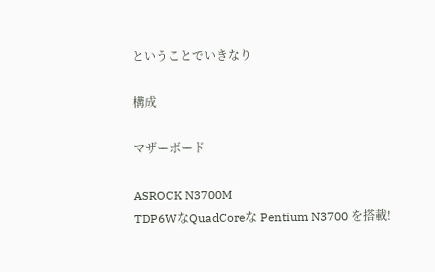ということでいきなり

構成

マザーボード

ASROCK N3700M
TDP6WなQuadCoreな Pentium N3700 を搭載!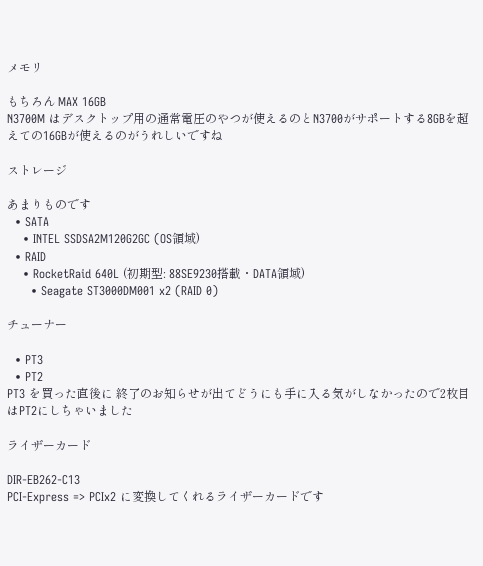メモリ

もちろん MAX 16GB
N3700M はデスクトップ用の通常電圧のやつが使えるのとN3700がサポートする8GBを超えての16GBが使えるのがうれしいですね

ストレージ

あまりものです
  • SATA
    • INTEL SSDSA2M120G2GC (OS領域)
  • RAID
    • RocketRaid 640L (初期型: 88SE9230搭載・DATA領域)
      • Seagate ST3000DM001 x2 (RAID 0)

チューナー

  • PT3
  • PT2
PT3 を買った直後に 終了のお知らせが出てどうにも手に入る気がしなかったので2枚目はPT2にしちゃいました

ライザーカード

DIR-EB262-C13
PCI-Express => PCIx2 に変換してくれるライザーカードです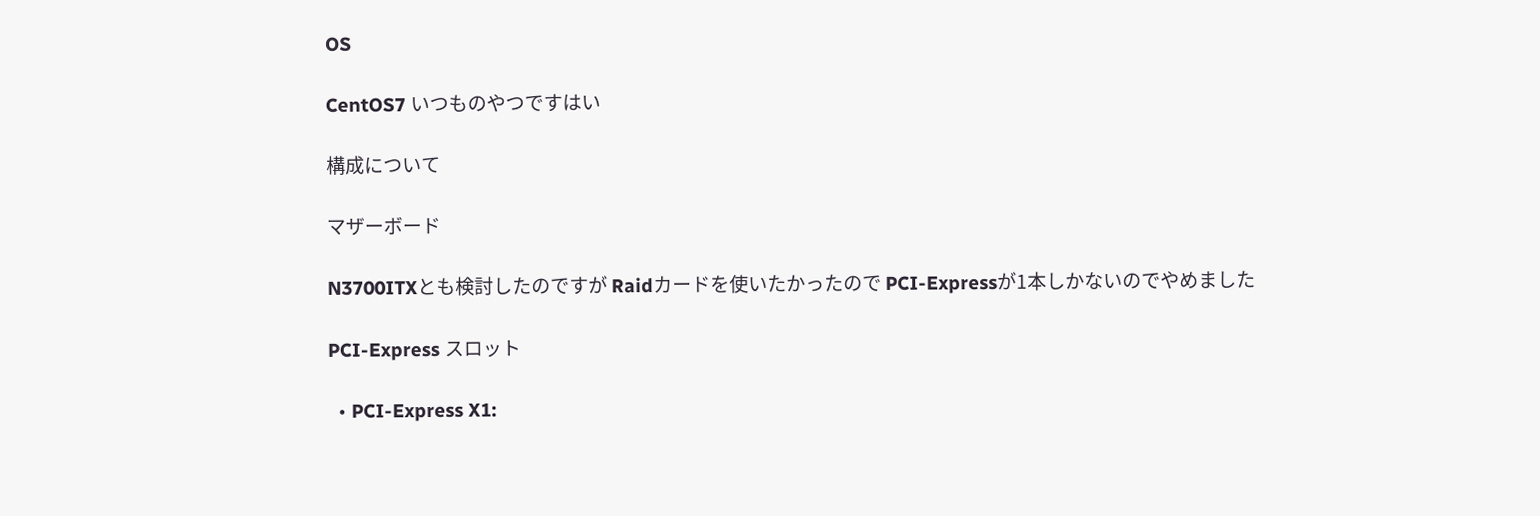OS

CentOS7 いつものやつですはい

構成について

マザーボード

N3700ITXとも検討したのですが Raidカードを使いたかったので PCI-Expressが1本しかないのでやめました

PCI-Express スロット

  • PCI-Express X1: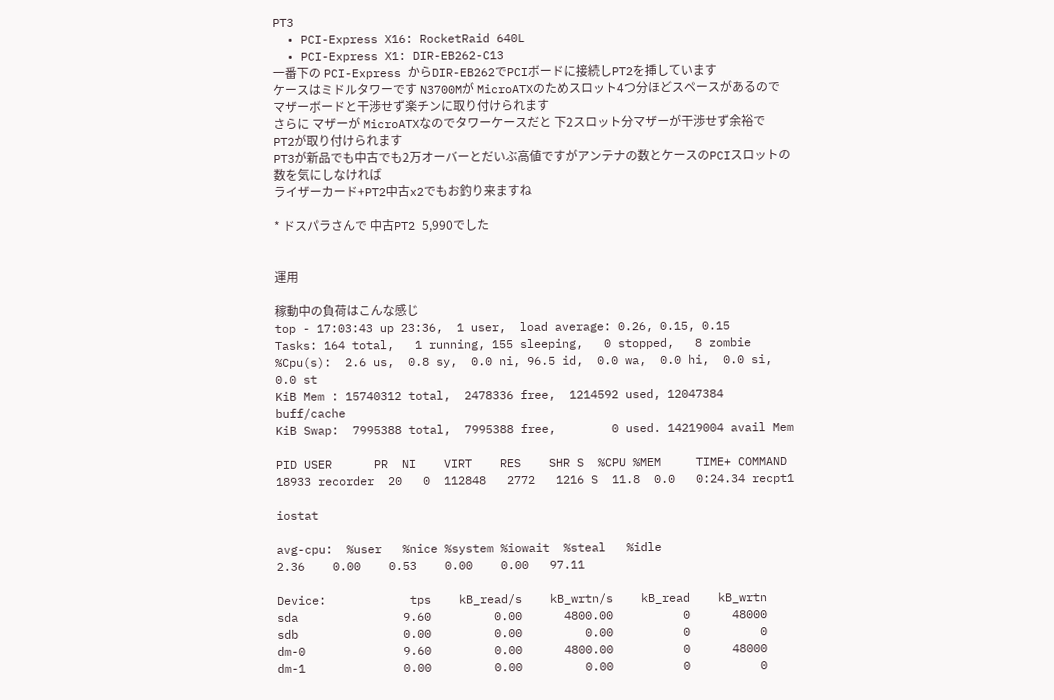PT3
  • PCI-Express X16: RocketRaid 640L
  • PCI-Express X1: DIR-EB262-C13
一番下の PCI-Express からDIR-EB262でPCIボードに接続しPT2を挿しています
ケースはミドルタワーです N3700Mが MicroATXのためスロット4つ分ほどスペースがあるのでマザーボードと干渉せず楽チンに取り付けられます
さらに マザーが MicroATXなのでタワーケースだと 下2スロット分マザーが干渉せず余裕でPT2が取り付けられます
PT3が新品でも中古でも2万オーバーとだいぶ高値ですがアンテナの数とケースのPCIスロットの数を気にしなければ
ライザーカード+PT2中古x2でもお釣り来ますね

* ドスパラさんで 中古PT2 5,990でした


運用

稼動中の負荷はこんな感じ
top - 17:03:43 up 23:36,  1 user,  load average: 0.26, 0.15, 0.15
Tasks: 164 total,   1 running, 155 sleeping,   0 stopped,   8 zombie
%Cpu(s):  2.6 us,  0.8 sy,  0.0 ni, 96.5 id,  0.0 wa,  0.0 hi,  0.0 si,  0.0 st
KiB Mem : 15740312 total,  2478336 free,  1214592 used, 12047384 buff/cache
KiB Swap:  7995388 total,  7995388 free,        0 used. 14219004 avail Mem

PID USER      PR  NI    VIRT    RES    SHR S  %CPU %MEM     TIME+ COMMAND
18933 recorder  20   0  112848   2772   1216 S  11.8  0.0   0:24.34 recpt1

iostat

avg-cpu:  %user   %nice %system %iowait  %steal   %idle
2.36    0.00    0.53    0.00    0.00   97.11

Device:            tps    kB_read/s    kB_wrtn/s    kB_read    kB_wrtn
sda               9.60         0.00      4800.00          0      48000
sdb               0.00         0.00         0.00          0          0
dm-0              9.60         0.00      4800.00          0      48000
dm-1              0.00         0.00         0.00          0          0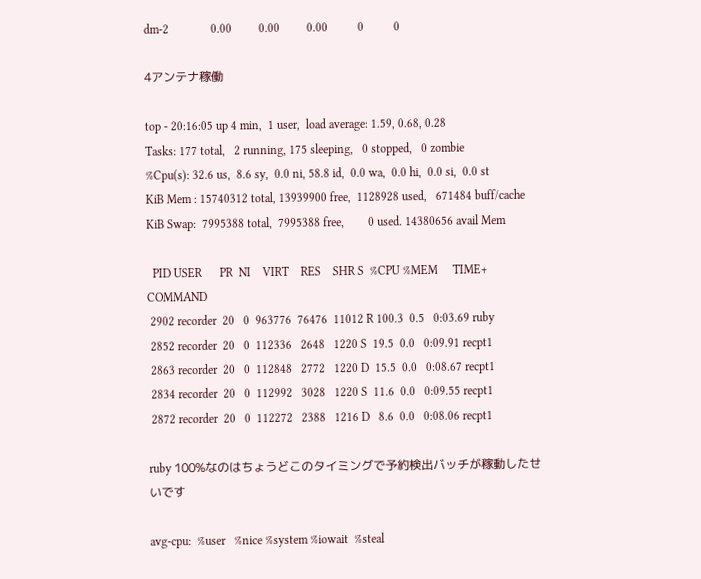dm-2              0.00         0.00         0.00          0          0

4アンテナ稼働

top - 20:16:05 up 4 min,  1 user,  load average: 1.59, 0.68, 0.28
Tasks: 177 total,   2 running, 175 sleeping,   0 stopped,   0 zombie
%Cpu(s): 32.6 us,  8.6 sy,  0.0 ni, 58.8 id,  0.0 wa,  0.0 hi,  0.0 si,  0.0 st
KiB Mem : 15740312 total, 13939900 free,  1128928 used,   671484 buff/cache
KiB Swap:  7995388 total,  7995388 free,        0 used. 14380656 avail Mem

  PID USER      PR  NI    VIRT    RES    SHR S  %CPU %MEM     TIME+ COMMAND
 2902 recorder  20   0  963776  76476  11012 R 100.3  0.5   0:03.69 ruby
 2852 recorder  20   0  112336   2648   1220 S  19.5  0.0   0:09.91 recpt1
 2863 recorder  20   0  112848   2772   1220 D  15.5  0.0   0:08.67 recpt1
 2834 recorder  20   0  112992   3028   1220 S  11.6  0.0   0:09.55 recpt1
 2872 recorder  20   0  112272   2388   1216 D   8.6  0.0   0:08.06 recpt1

ruby 100%なのはちょうどこのタイミングで予約検出バッチが稼動したせいです

avg-cpu:  %user   %nice %system %iowait  %steal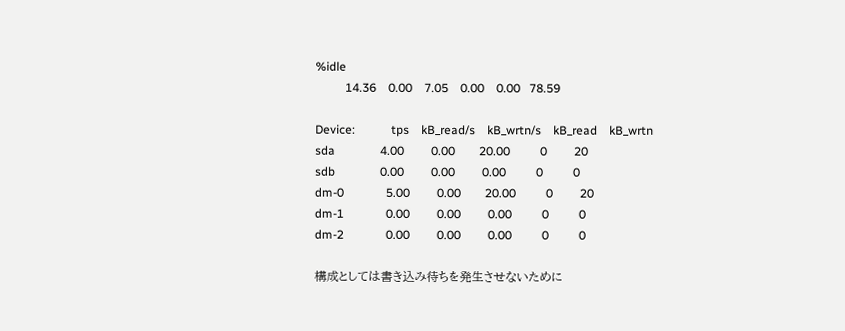%idle
          14.36    0.00    7.05    0.00    0.00   78.59

Device:            tps    kB_read/s    kB_wrtn/s    kB_read    kB_wrtn
sda               4.00         0.00        20.00          0         20
sdb               0.00         0.00         0.00          0          0
dm-0              5.00         0.00        20.00          0         20
dm-1              0.00         0.00         0.00          0          0
dm-2              0.00         0.00         0.00          0          0

構成としては書き込み待ちを発生させないために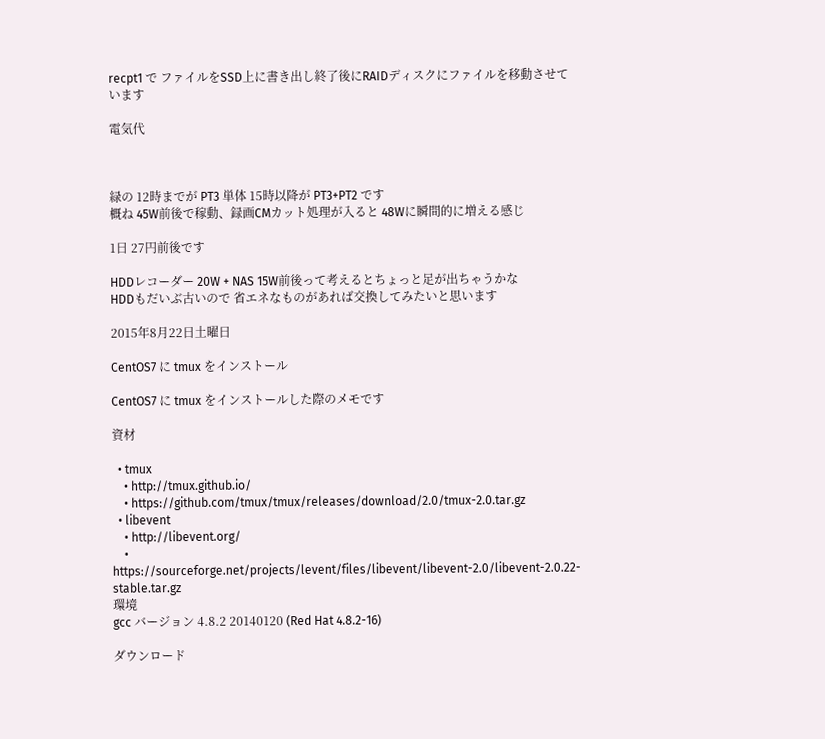recpt1 で ファイルをSSD上に書き出し終了後にRAIDディスクにファイルを移動させています

電気代



緑の 12時までが PT3 単体 15時以降が PT3+PT2 です
概ね 45W前後で稼動、録画CMカット処理が入ると 48Wに瞬間的に増える感じ

1日 27円前後です

HDDレコーダー 20W + NAS 15W前後って考えるとちょっと足が出ちゃうかな
HDDもだいぶ古いので 省エネなものがあれば交換してみたいと思います

2015年8月22日土曜日

CentOS7 に tmux をインストール

CentOS7 に tmux をインストールした際のメモです

資材

  • tmux
    • http://tmux.github.io/
    • https://github.com/tmux/tmux/releases/download/2.0/tmux-2.0.tar.gz
  • libevent
    • http://libevent.org/
    • https://sourceforge.net/projects/levent/files/libevent/libevent-2.0/libevent-2.0.22-stable.tar.gz
環境
gcc バージョン 4.8.2 20140120 (Red Hat 4.8.2-16)

ダウンロード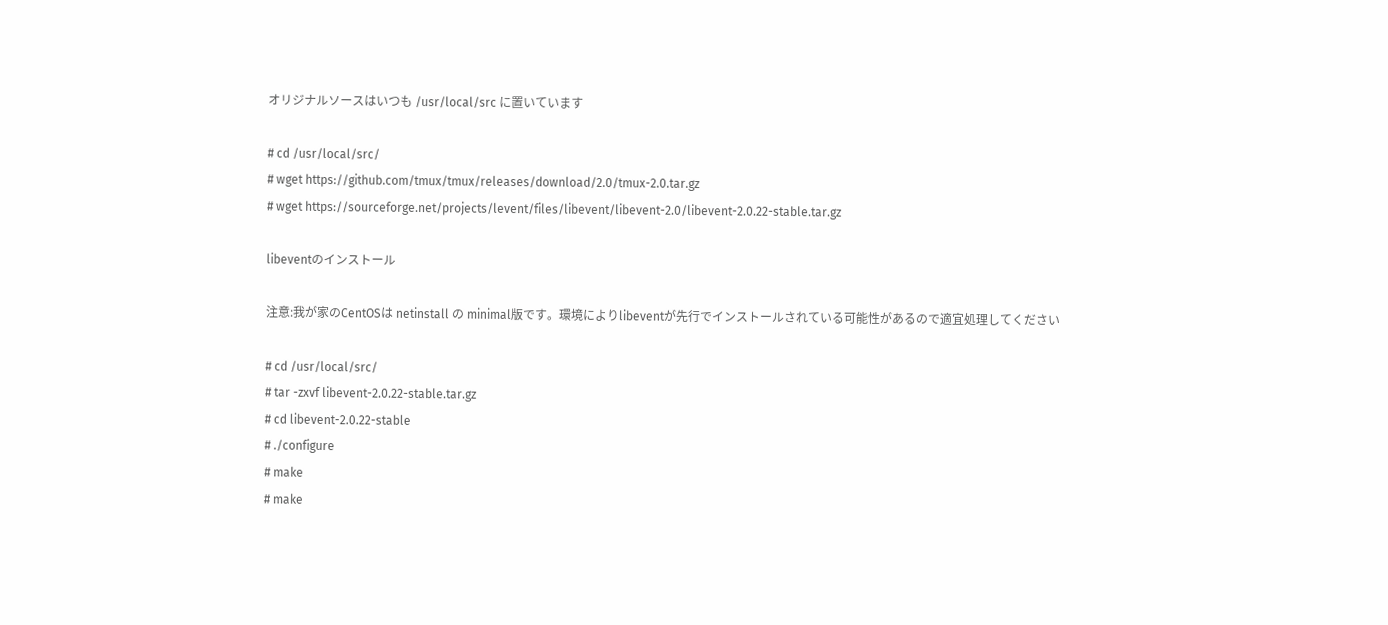オリジナルソースはいつも /usr/local/src に置いています

# cd /usr/local/src/
# wget https://github.com/tmux/tmux/releases/download/2.0/tmux-2.0.tar.gz
# wget https://sourceforge.net/projects/levent/files/libevent/libevent-2.0/libevent-2.0.22-stable.tar.gz

libeventのインストール

注意:我が家のCentOSは netinstall の minimal版です。環境によりlibeventが先行でインストールされている可能性があるので適宜処理してください

# cd /usr/local/src/
# tar -zxvf libevent-2.0.22-stable.tar.gz
# cd libevent-2.0.22-stable
# ./configure
# make
# make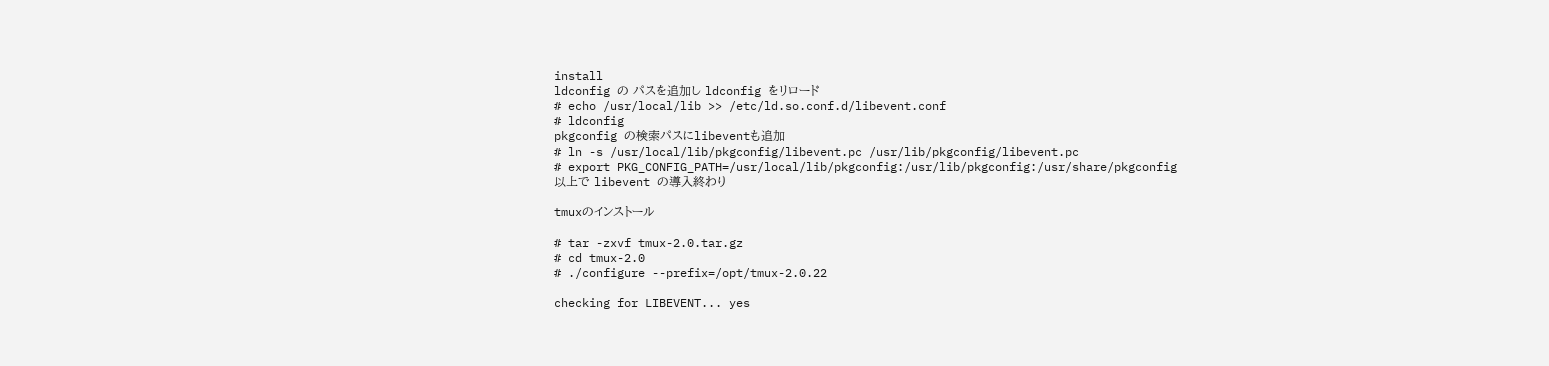install
ldconfig の パスを追加し ldconfig をリロード
# echo /usr/local/lib >> /etc/ld.so.conf.d/libevent.conf
# ldconfig
pkgconfig の検索パスにlibeventも追加
# ln -s /usr/local/lib/pkgconfig/libevent.pc /usr/lib/pkgconfig/libevent.pc
# export PKG_CONFIG_PATH=/usr/local/lib/pkgconfig:/usr/lib/pkgconfig:/usr/share/pkgconfig
以上で libevent の導入終わり

tmuxのインストール

# tar -zxvf tmux-2.0.tar.gz
# cd tmux-2.0
# ./configure --prefix=/opt/tmux-2.0.22

checking for LIBEVENT... yes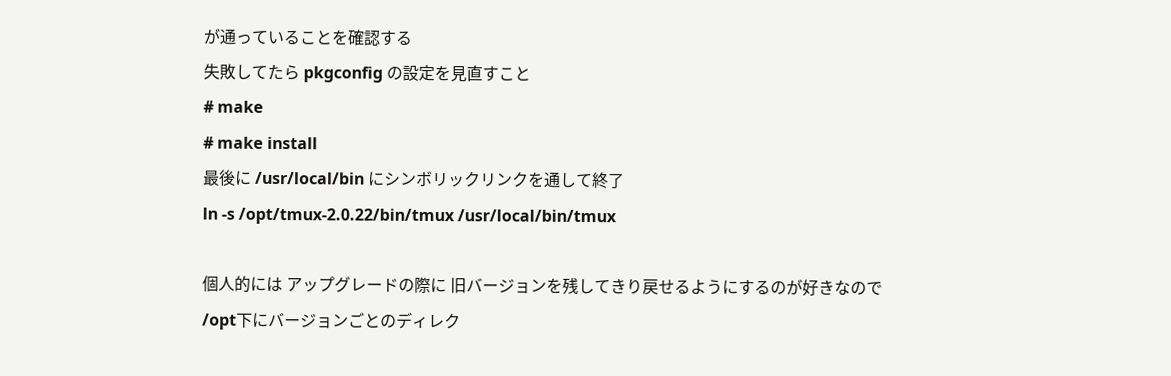が通っていることを確認する
失敗してたら pkgconfig の設定を見直すこと
# make
# make install
最後に /usr/local/bin にシンボリックリンクを通して終了
ln -s /opt/tmux-2.0.22/bin/tmux /usr/local/bin/tmux

個人的には アップグレードの際に 旧バージョンを残してきり戻せるようにするのが好きなので
/opt下にバージョンごとのディレク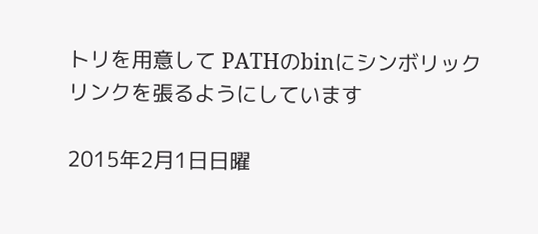トリを用意して PATHのbinにシンボリックリンクを張るようにしています

2015年2月1日日曜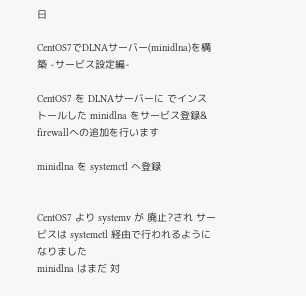日

CentOS7でDLNAサーバー(minidlna)を構築 -サービス設定編-

CentOS7 を DLNAサーバーに でインストールした minidlna をサービス登録&
firewallへの追加を行います

minidlna を systemctl へ登録


CentOS7 より systemv が 廃止?され サービスは systemctl 経由で行われるようになりました
minidlna はまだ 対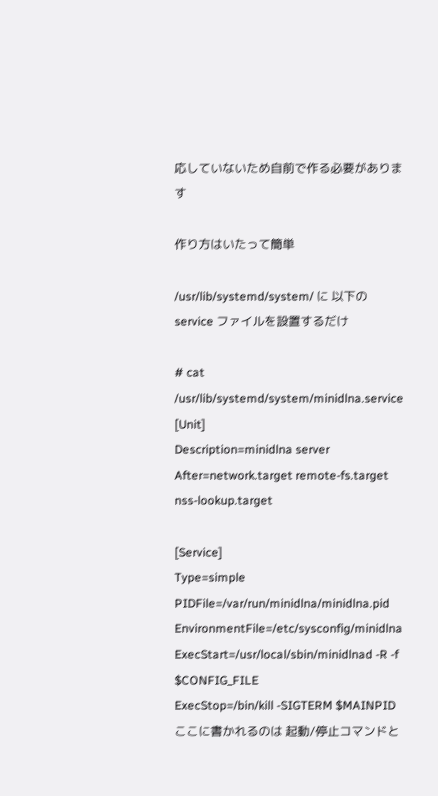応していないため自前で作る必要があります

作り方はいたって簡単

/usr/lib/systemd/system/ に 以下の service ファイルを設置するだけ

# cat /usr/lib/systemd/system/minidlna.service
[Unit]
Description=minidlna server
After=network.target remote-fs.target nss-lookup.target

[Service]
Type=simple
PIDFile=/var/run/minidlna/minidlna.pid
EnvironmentFile=/etc/sysconfig/minidlna
ExecStart=/usr/local/sbin/minidlnad -R -f $CONFIG_FILE
ExecStop=/bin/kill -SIGTERM $MAINPID
ここに書かれるのは 起動/停止コマンドと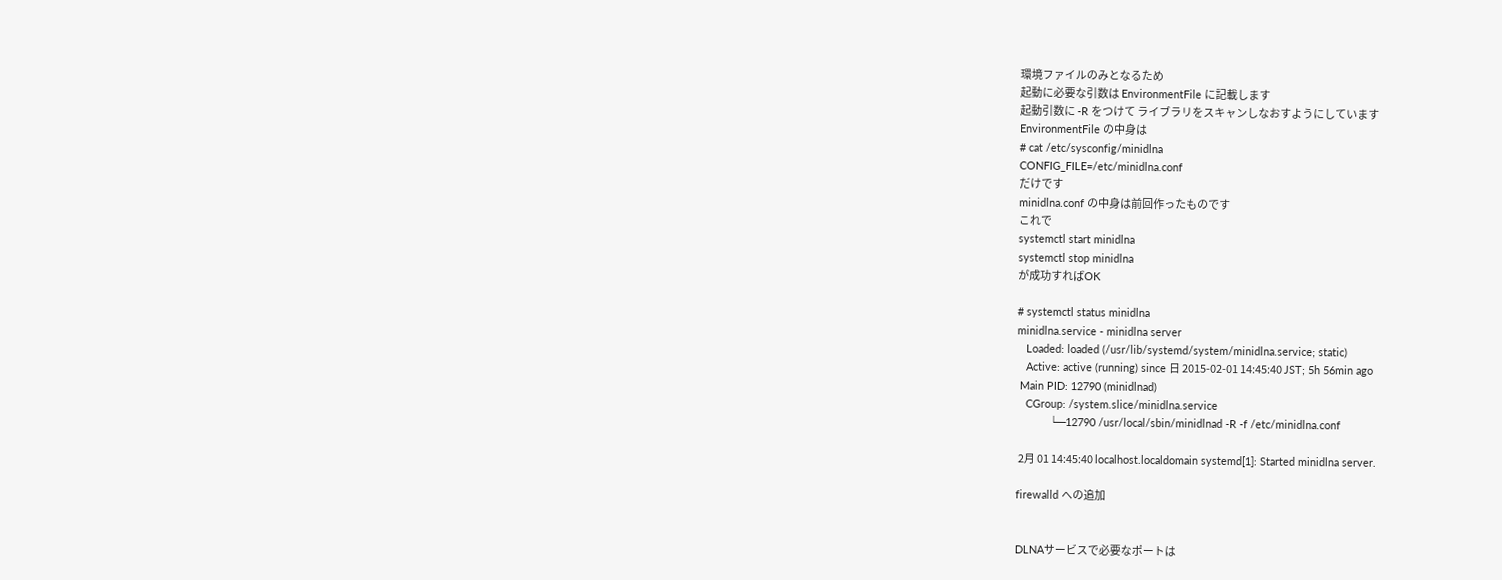環境ファイルのみとなるため
起動に必要な引数は EnvironmentFile に記載します
起動引数に -R をつけて ライブラリをスキャンしなおすようにしています
EnvironmentFile の中身は
# cat /etc/sysconfig/minidlna
CONFIG_FILE=/etc/minidlna.conf
だけです
minidlna.conf の中身は前回作ったものです
これで
systemctl start minidlna
systemctl stop minidlna
が成功すればOK

# systemctl status minidlna
minidlna.service - minidlna server
   Loaded: loaded (/usr/lib/systemd/system/minidlna.service; static)
   Active: active (running) since 日 2015-02-01 14:45:40 JST; 5h 56min ago
 Main PID: 12790 (minidlnad)
   CGroup: /system.slice/minidlna.service
           └─12790 /usr/local/sbin/minidlnad -R -f /etc/minidlna.conf

 2月 01 14:45:40 localhost.localdomain systemd[1]: Started minidlna server.

firewalld への追加


DLNAサービスで必要なポートは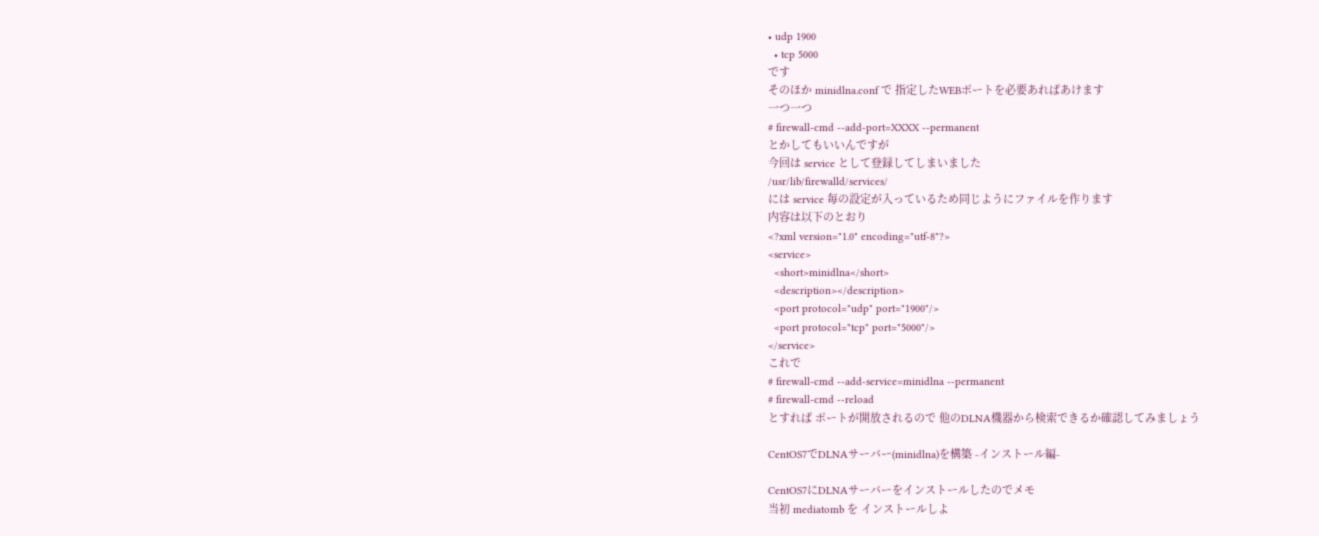• udp 1900
  • tcp 5000
です
そのほか minidlna.conf で 指定したWEBポートを必要あればあけます
一つ一つ
# firewall-cmd --add-port=XXXX --permanent
とかしてもいいんですが
今回は service として登録してしまいました
/usr/lib/firewalld/services/
には service 毎の設定が入っているため同じようにファイルを作ります
内容は以下のとおり
<?xml version="1.0" encoding="utf-8"?>
<service>
  <short>minidlna</short>
  <description></description>
  <port protocol="udp" port="1900"/>
  <port protocol="tcp" port="5000"/>
</service>
これで
# firewall-cmd --add-service=minidlna --permanent
# firewall-cmd --reload
とすれば ポートが開放されるので 他のDLNA機器から検索できるか確認してみましょう

CentOS7でDLNAサーバー(minidlna)を構築 -インストール編-

CentOS7にDLNAサーバーをインストールしたのでメモ
当初 mediatomb を インストールしよ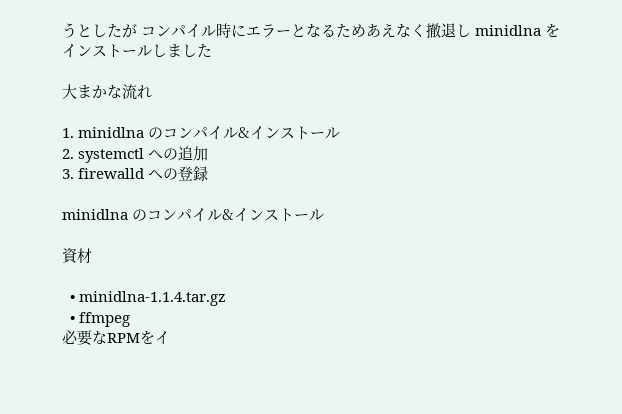うとしたが コンパイル時にエラーとなるためあえなく撤退し minidlna をインストールしました

大まかな流れ

1. minidlna のコンパイル&インストール
2. systemctl への追加
3. firewalld への登録

minidlna のコンパイル&インストール

資材

  • minidlna-1.1.4.tar.gz
  • ffmpeg
必要なRPMをイ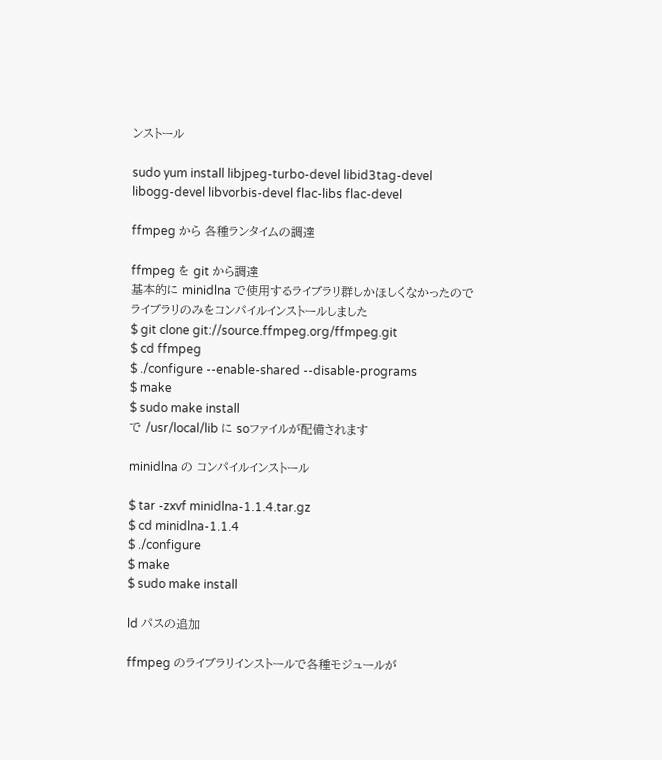ンストール

sudo yum install libjpeg-turbo-devel libid3tag-devel libogg-devel libvorbis-devel flac-libs flac-devel

ffmpeg から 各種ランタイムの調達

ffmpeg を git から調達
基本的に minidlna で使用するライブラリ群しかほしくなかったのでライブラリのみをコンパイルインストールしました
$ git clone git://source.ffmpeg.org/ffmpeg.git
$ cd ffmpeg
$ ./configure --enable-shared --disable-programs
$ make
$ sudo make install
で /usr/local/lib に soファイルが配備されます

minidlna の コンパイルインストール

$ tar -zxvf minidlna-1.1.4.tar.gz
$ cd minidlna-1.1.4
$ ./configure
$ make
$ sudo make install

ld パスの追加

ffmpeg のライブラリインストールで各種モジュールが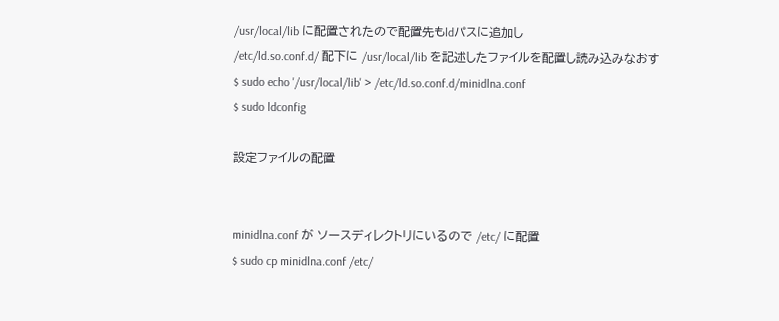/usr/local/lib に配置されたので配置先もldパスに追加し
/etc/ld.so.conf.d/ 配下に /usr/local/lib を記述したファイルを配置し読み込みなおす
$ sudo echo '/usr/local/lib' > /etc/ld.so.conf.d/minidlna.conf
$ sudo ldconfig

設定ファイルの配置


minidlna.conf が ソースディレクトリにいるので /etc/ に配置
$ sudo cp minidlna.conf /etc/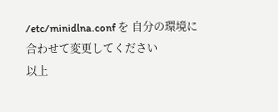/etc/minidlna.conf を 自分の環境に合わせて変更してください
以上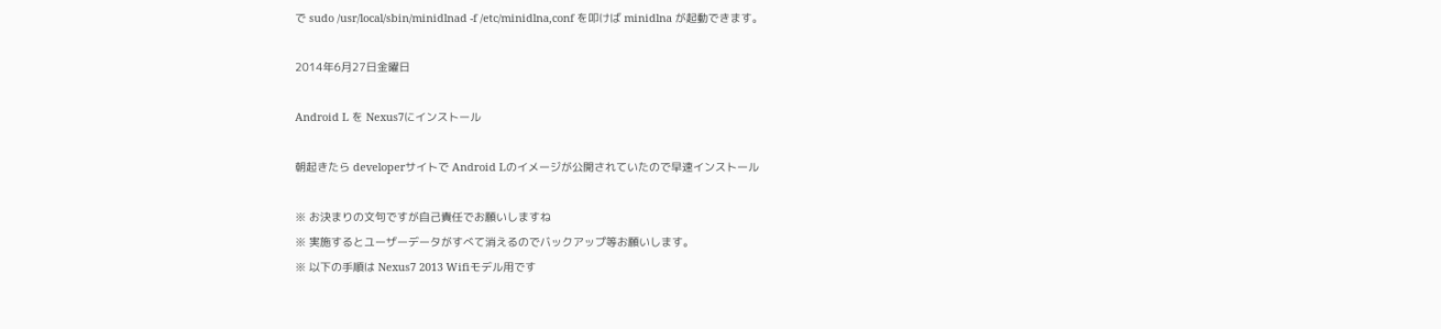で sudo /usr/local/sbin/minidlnad -f /etc/minidlna,conf を叩けば minidlna が起動できます。

2014年6月27日金曜日

Android L を Nexus7にインストール

朝起きたら developerサイトで Android Lのイメージが公開されていたので早速インストール

※ お決まりの文句ですが自己責任でお願いしますね
※ 実施するとユーザーデータがすべて消えるのでバックアップ等お願いします。
※ 以下の手順は Nexus7 2013 Wifiモデル用です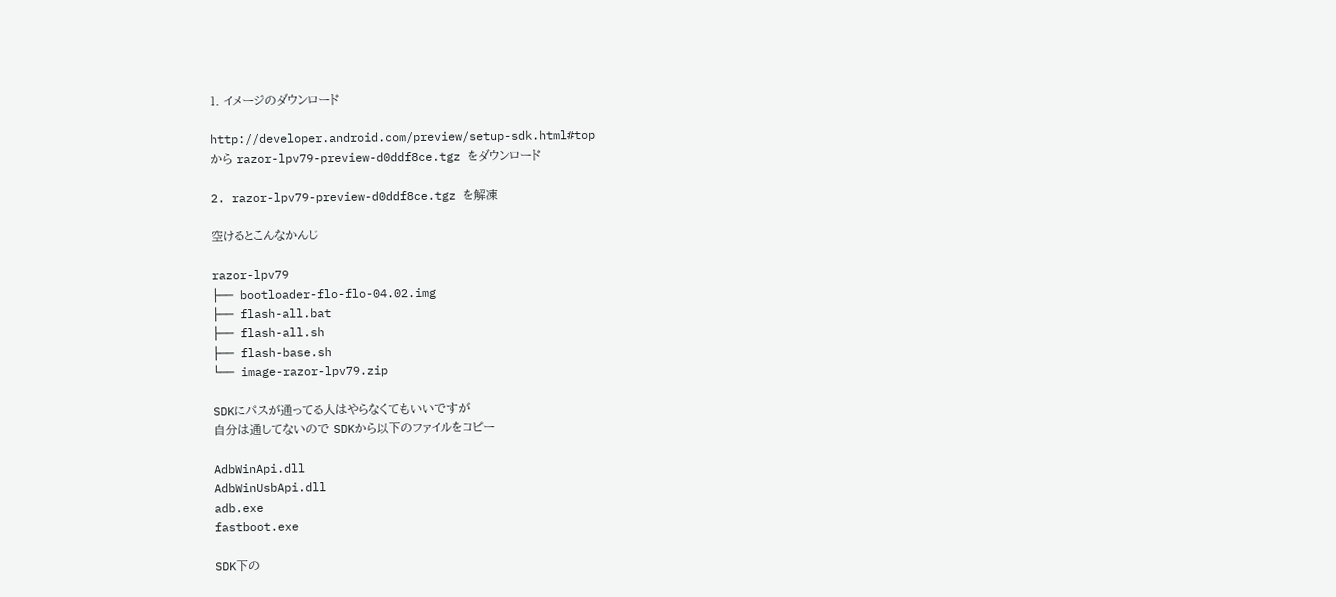1. イメージのダウンロード

http://developer.android.com/preview/setup-sdk.html#top
から razor-lpv79-preview-d0ddf8ce.tgz をダウンロード

2. razor-lpv79-preview-d0ddf8ce.tgz を解凍

空けるとこんなかんじ

razor-lpv79
├── bootloader-flo-flo-04.02.img
├── flash-all.bat
├── flash-all.sh
├── flash-base.sh
└── image-razor-lpv79.zip

SDKにパスが通ってる人はやらなくてもいいですが
自分は通してないので SDKから以下のファイルをコピー

AdbWinApi.dll
AdbWinUsbApi.dll
adb.exe
fastboot.exe

SDK下の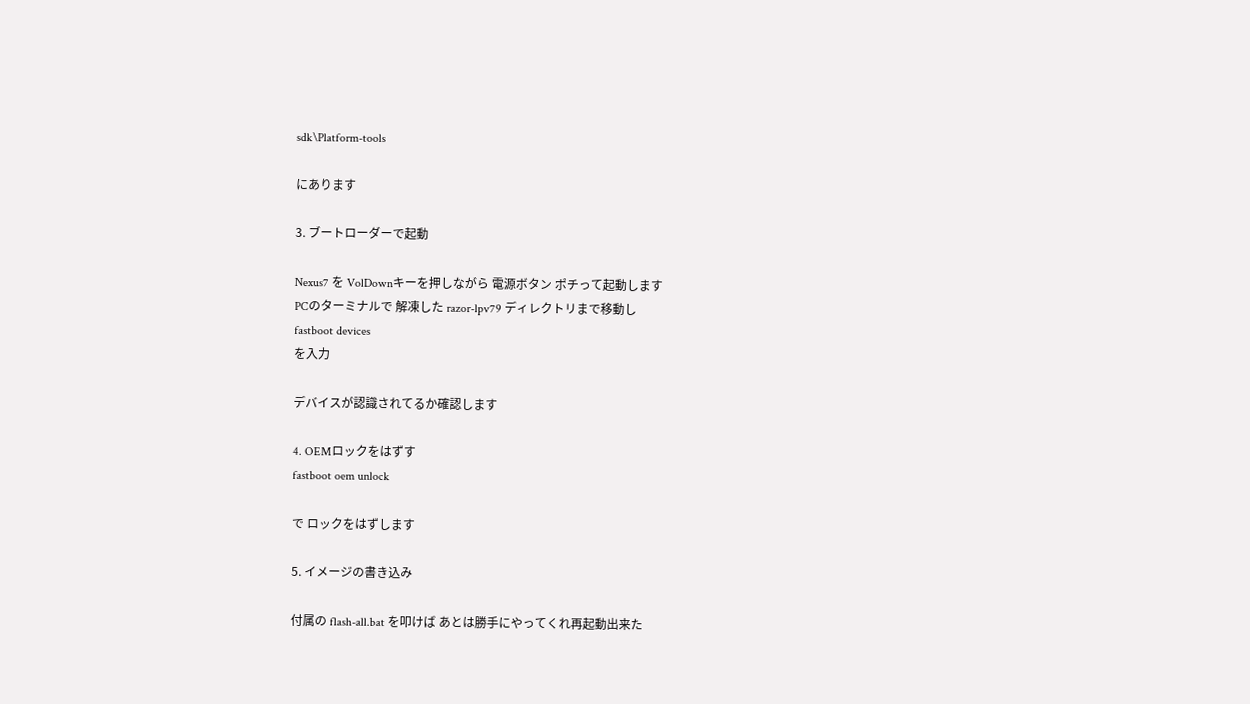sdk\Platform-tools

にあります

3. ブートローダーで起動

Nexus7 を VolDownキーを押しながら 電源ボタン ポチって起動します
PCのターミナルで 解凍した razor-lpv79 ディレクトリまで移動し
fastboot devices
を入力

デバイスが認識されてるか確認します

4. OEMロックをはずす
fastboot oem unlock

で ロックをはずします

5. イメージの書き込み

付属の flash-all.bat を叩けば あとは勝手にやってくれ再起動出来た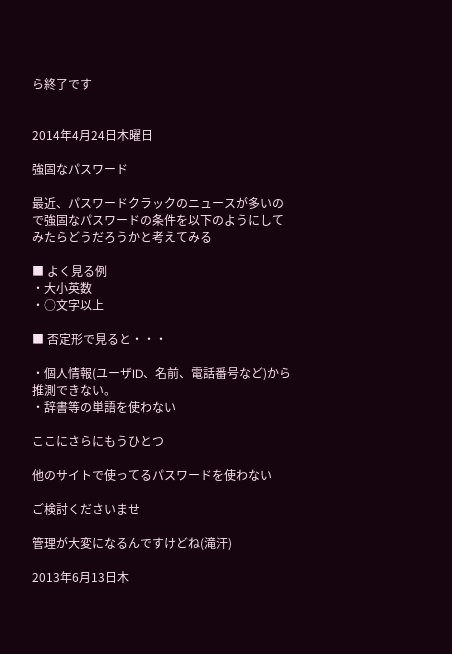ら終了です


2014年4月24日木曜日

強固なパスワード

最近、パスワードクラックのニュースが多いので強固なパスワードの条件を以下のようにしてみたらどうだろうかと考えてみる

■ よく見る例
・大小英数
・○文字以上

■ 否定形で見ると・・・

・個人情報(ユーザID、名前、電話番号など)から推測できない。
・辞書等の単語を使わない

ここにさらにもうひとつ

他のサイトで使ってるパスワードを使わない

ご検討くださいませ

管理が大変になるんですけどね(滝汗)

2013年6月13日木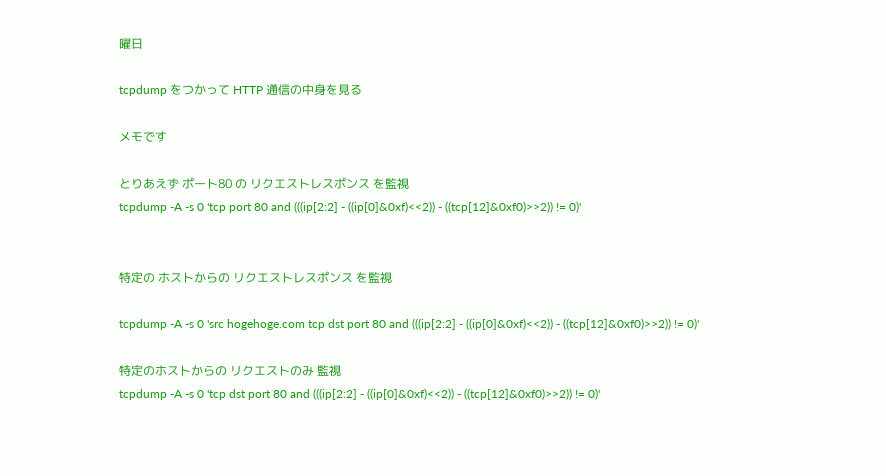曜日

tcpdump をつかって HTTP 通信の中身を見る

メモです

とりあえず ポート80 の リクエストレスポンス を監視
tcpdump -A -s 0 'tcp port 80 and (((ip[2:2] - ((ip[0]&0xf)<<2)) - ((tcp[12]&0xf0)>>2)) != 0)'


特定の ホストからの リクエストレスポンス を監視

tcpdump -A -s 0 'src hogehoge.com tcp dst port 80 and (((ip[2:2] - ((ip[0]&0xf)<<2)) - ((tcp[12]&0xf0)>>2)) != 0)'

特定のホストからの リクエストのみ 監視
tcpdump -A -s 0 'tcp dst port 80 and (((ip[2:2] - ((ip[0]&0xf)<<2)) - ((tcp[12]&0xf0)>>2)) != 0)'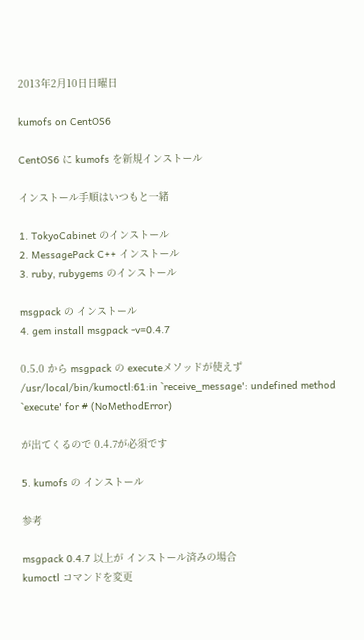2013年2月10日日曜日

kumofs on CentOS6

CentOS6 に kumofs を新規インストール

インストール手順はいつもと一緒

1. TokyoCabinet のインストール
2. MessagePack C++ インストール
3. ruby, rubygems のインストール

msgpack の インストール
4. gem install msgpack -v=0.4.7

0.5.0 から msgpack の executeメソッドが使えず
/usr/local/bin/kumoctl:61:in `receive_message': undefined method `execute' for # (NoMethodError)

が出てくるので 0.4.7が必須です

5. kumofs の インストール

参考

msgpack 0.4.7 以上が インストール済みの場合
kumoctl コマンドを変更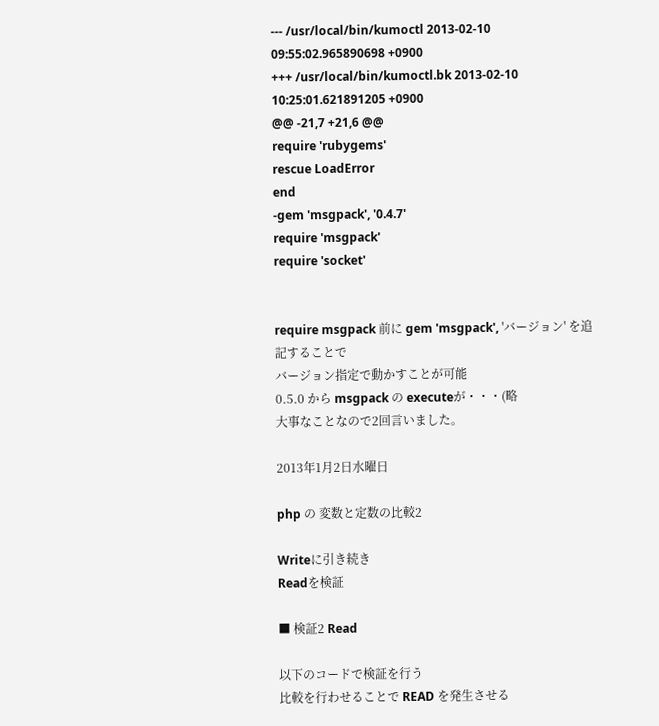--- /usr/local/bin/kumoctl 2013-02-10 09:55:02.965890698 +0900
+++ /usr/local/bin/kumoctl.bk 2013-02-10 10:25:01.621891205 +0900
@@ -21,7 +21,6 @@
require 'rubygems'
rescue LoadError
end
-gem 'msgpack', '0.4.7'
require 'msgpack'
require 'socket'


require msgpack 前に gem 'msgpack', 'バージョン' を追記することで
バージョン指定で動かすことが可能
0.5.0 から msgpack の executeが・・・(略
大事なことなので2回言いました。

2013年1月2日水曜日

php の 変数と定数の比較2

Writeに引き続き
Readを検証

■ 検証2 Read

以下のコードで検証を行う
比較を行わせることで READ を発生させる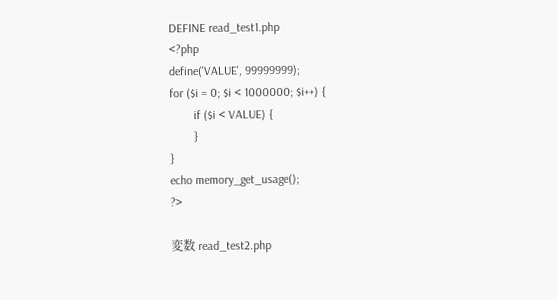DEFINE read_test1.php
<?php
define('VALUE', 99999999);
for ($i = 0; $i < 1000000; $i++) {
        if ($i < VALUE) {
        }
}
echo memory_get_usage();
?>

変数 read_test2.php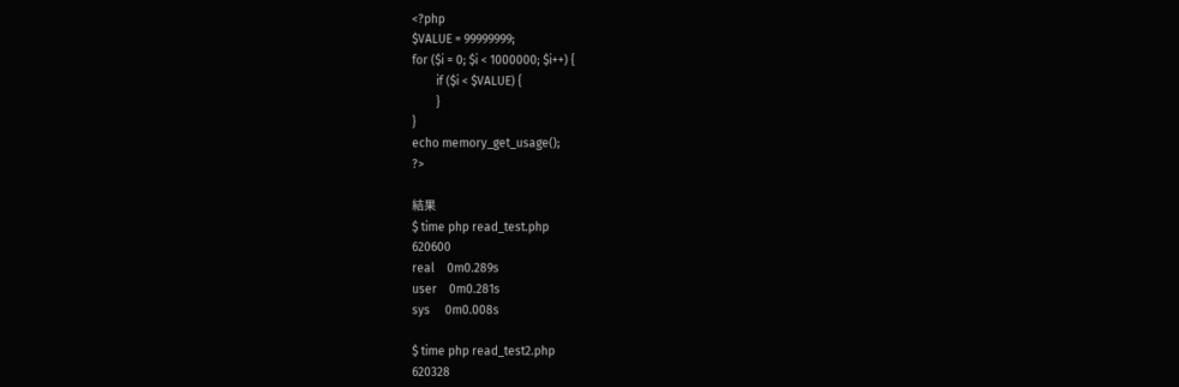<?php
$VALUE = 99999999;
for ($i = 0; $i < 1000000; $i++) {
        if ($i < $VALUE) {
        }
}
echo memory_get_usage();
?>

結果
$ time php read_test.php
620600
real    0m0.289s
user    0m0.281s
sys     0m0.008s

$ time php read_test2.php
620328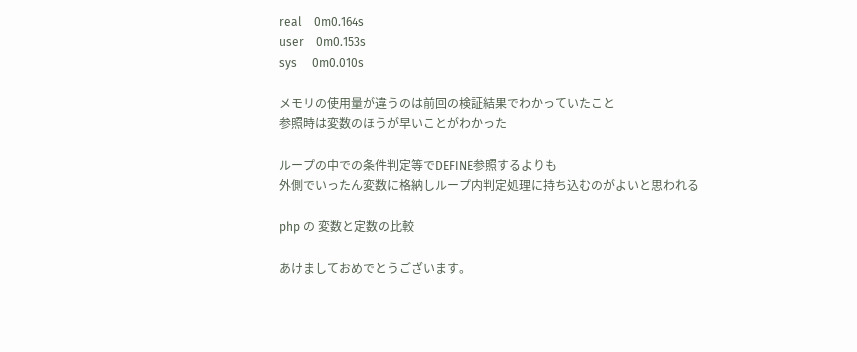real    0m0.164s
user    0m0.153s
sys     0m0.010s

メモリの使用量が違うのは前回の検証結果でわかっていたこと
参照時は変数のほうが早いことがわかった

ループの中での条件判定等でDEFINE参照するよりも
外側でいったん変数に格納しループ内判定処理に持ち込むのがよいと思われる

php の 変数と定数の比較

あけましておめでとうございます。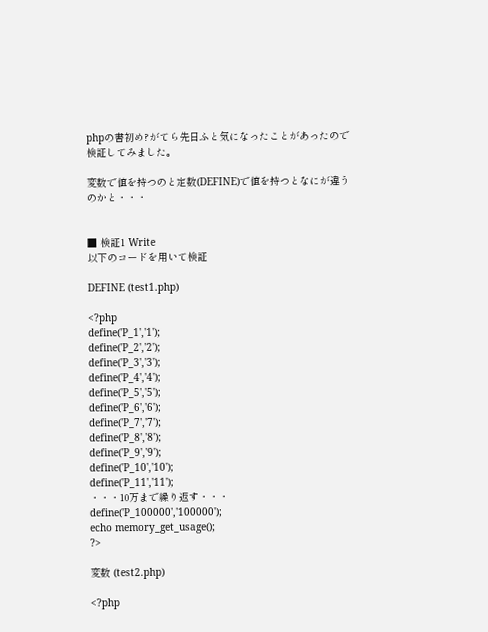phpの書初め?がてら先日ふと気になったことがあったので検証してみました。

変数で値を持つのと定数(DEFINE)で値を持つとなにが違うのかと・・・


■ 検証1 Write
以下のコードを用いて検証

DEFINE (test1.php)

<?php
define('P_1','1');
define('P_2','2');
define('P_3','3');
define('P_4','4');
define('P_5','5');
define('P_6','6');
define('P_7','7');
define('P_8','8');
define('P_9','9');
define('P_10','10');
define('P_11','11');
・・・10万まで繰り返す・・・
define('P_100000','100000');
echo memory_get_usage();
?>

変数 (test2.php)

<?php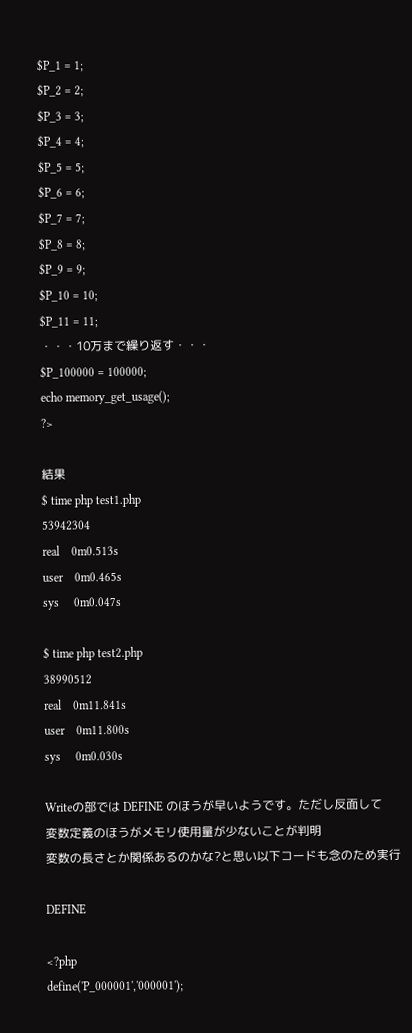$P_1 = 1;
$P_2 = 2;
$P_3 = 3;
$P_4 = 4;
$P_5 = 5;
$P_6 = 6;
$P_7 = 7;
$P_8 = 8;
$P_9 = 9;
$P_10 = 10;
$P_11 = 11;
・・・10万まで繰り返す・・・
$P_100000 = 100000;
echo memory_get_usage();
?>

結果
$ time php test1.php
53942304
real    0m0.513s
user    0m0.465s
sys     0m0.047s

$ time php test2.php
38990512
real    0m11.841s
user    0m11.800s
sys     0m0.030s

Writeの部では DEFINE のほうが早いようです。ただし反面して
変数定義のほうがメモリ使用量が少ないことが判明
変数の長さとか関係あるのかな?と思い以下コードも念のため実行

DEFINE

<?php
define('P_000001','000001');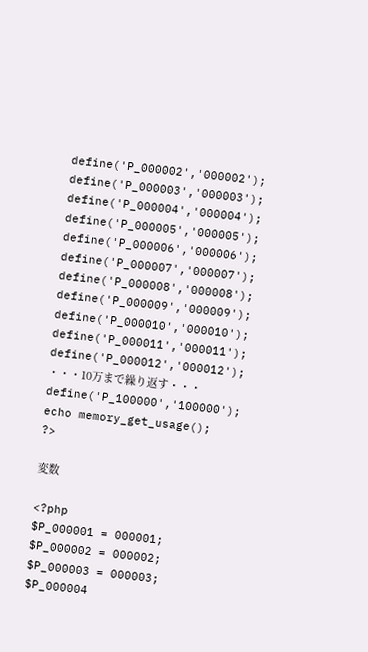define('P_000002','000002');
define('P_000003','000003');
define('P_000004','000004');
define('P_000005','000005');
define('P_000006','000006');
define('P_000007','000007');
define('P_000008','000008');
define('P_000009','000009');
define('P_000010','000010');
define('P_000011','000011');
define('P_000012','000012');
・・・10万まで繰り返す・・・
define('P_100000','100000');
echo memory_get_usage();
?>

変数

<?php
$P_000001 = 000001;
$P_000002 = 000002;
$P_000003 = 000003;
$P_000004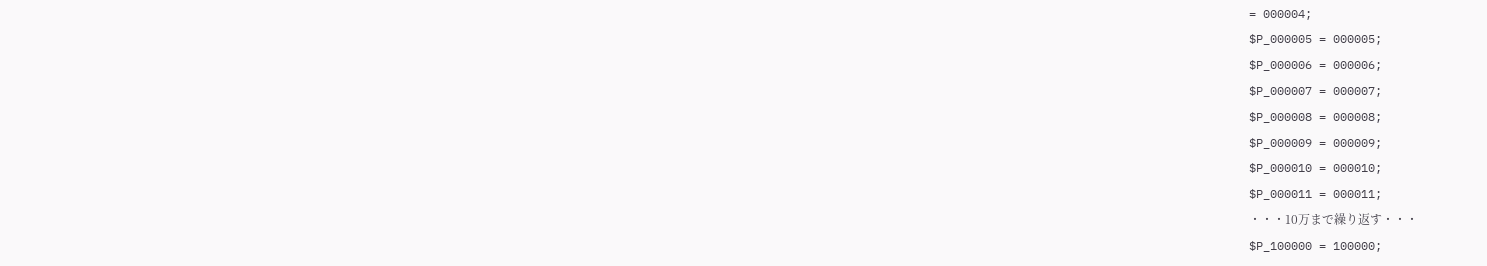= 000004;
$P_000005 = 000005;
$P_000006 = 000006;
$P_000007 = 000007;
$P_000008 = 000008;
$P_000009 = 000009;
$P_000010 = 000010;
$P_000011 = 000011;
・・・10万まで繰り返す・・・
$P_100000 = 100000;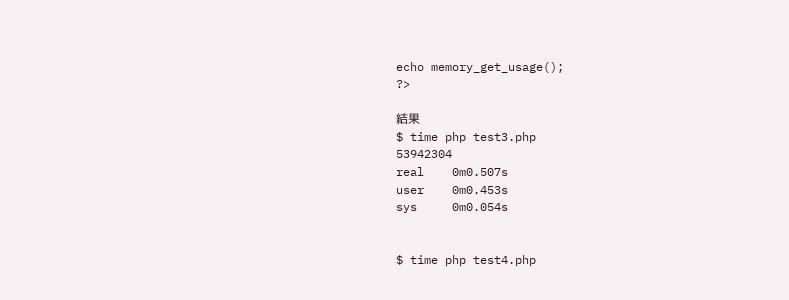echo memory_get_usage();
?>

結果
$ time php test3.php
53942304
real    0m0.507s
user    0m0.453s
sys     0m0.054s


$ time php test4.php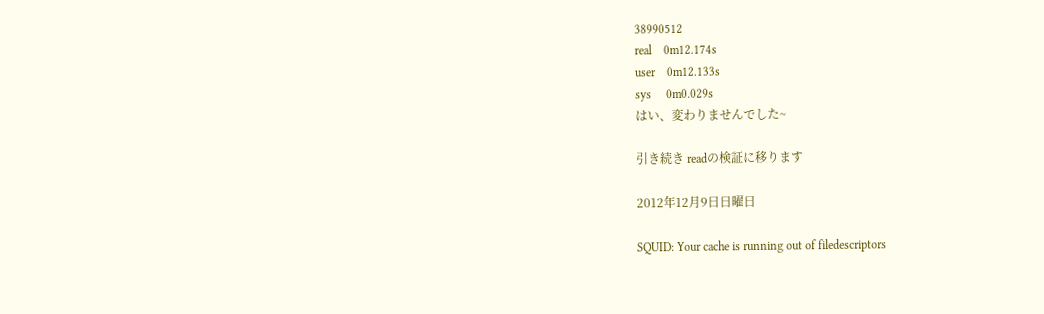38990512
real    0m12.174s
user    0m12.133s
sys     0m0.029s
はい、変わりませんでした~

引き続き readの検証に移ります

2012年12月9日日曜日

SQUID: Your cache is running out of filedescriptors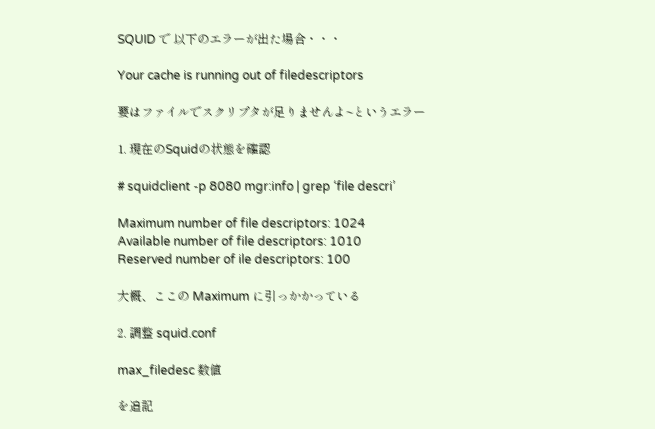SQUID で 以下のエラーが出た場合・・・

Your cache is running out of filedescriptors

要はファイルでスクリプタが足りませんよ~というエラー

1. 現在のSquidの状態を確認

# squidclient -p 8080 mgr:info | grep ‘file descri’

Maximum number of file descriptors: 1024
Available number of file descriptors: 1010
Reserved number of ile descriptors: 100

大概、ここの Maximum に引っかかっている

2. 調整 squid.conf

max_filedesc 数値

を追記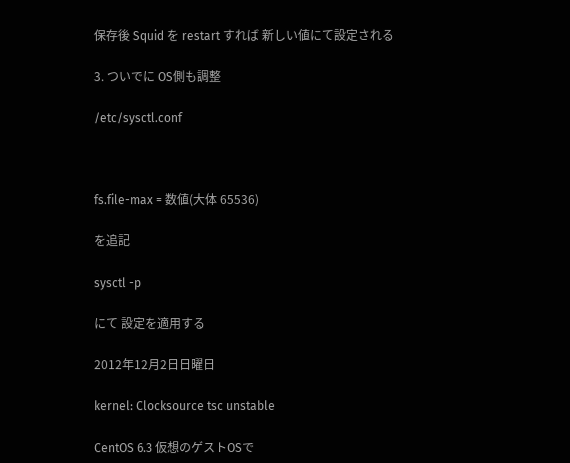保存後 Squid を restart すれば 新しい値にて設定される

3. ついでに OS側も調整

/etc/sysctl.conf



fs.file-max = 数値(大体 65536)

を追記

sysctl -p

にて 設定を適用する

2012年12月2日日曜日

kernel: Clocksource tsc unstable

CentOS 6.3 仮想のゲストOSで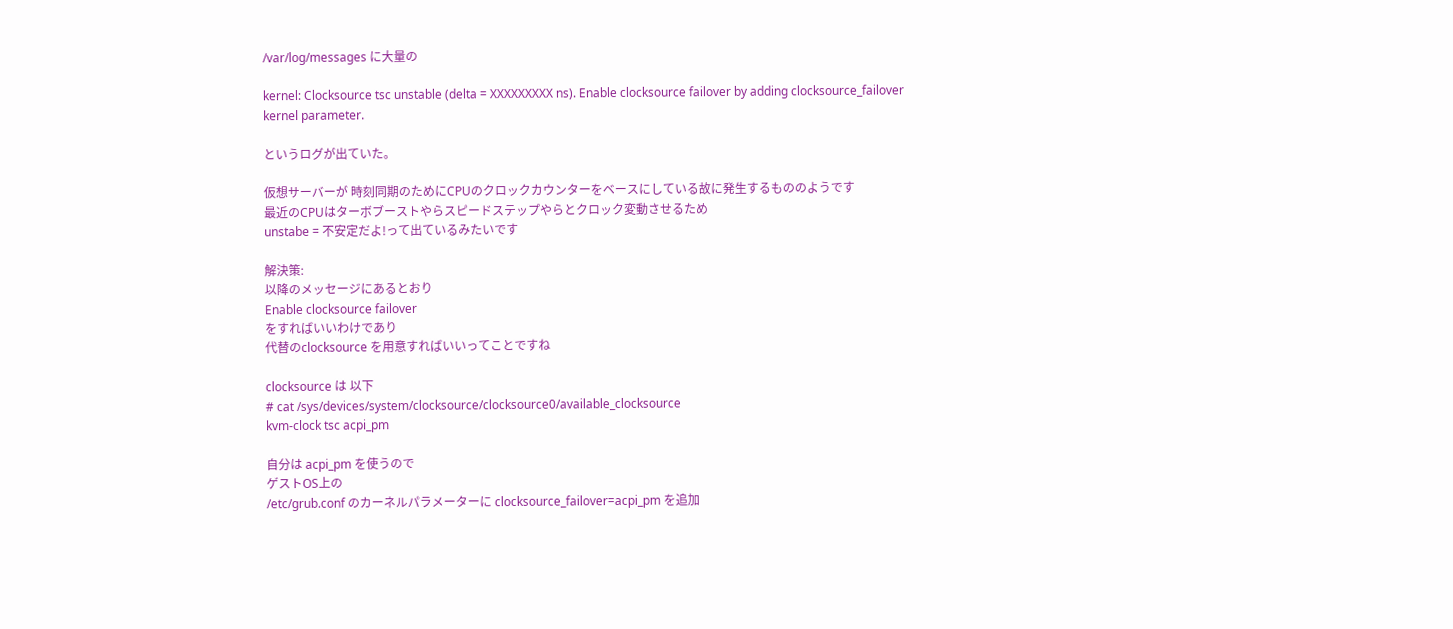/var/log/messages に大量の

kernel: Clocksource tsc unstable (delta = XXXXXXXXX ns). Enable clocksource failover by adding clocksource_failover kernel parameter.

というログが出ていた。

仮想サーバーが 時刻同期のためにCPUのクロックカウンターをベースにしている故に発生するもののようです
最近のCPUはターボブーストやらスピードステップやらとクロック変動させるため
unstabe = 不安定だよ!って出ているみたいです

解決策:
以降のメッセージにあるとおり
Enable clocksource failover
をすればいいわけであり
代替のclocksource を用意すればいいってことですね

clocksource は 以下
# cat /sys/devices/system/clocksource/clocksource0/available_clocksource
kvm-clock tsc acpi_pm

自分は acpi_pm を使うので
ゲストOS上の
/etc/grub.conf のカーネルパラメーターに clocksource_failover=acpi_pm を追加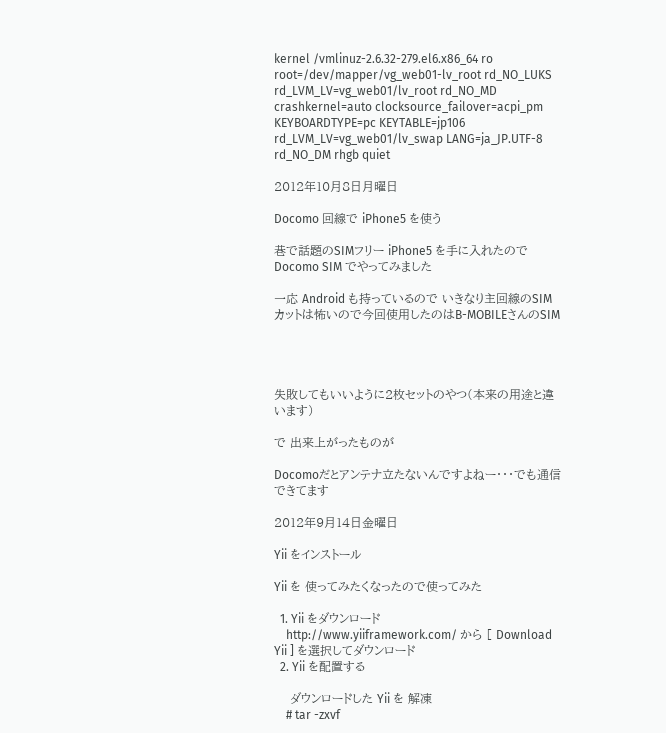kernel /vmlinuz-2.6.32-279.el6.x86_64 ro root=/dev/mapper/vg_web01-lv_root rd_NO_LUKS rd_LVM_LV=vg_web01/lv_root rd_NO_MD crashkernel=auto clocksource_failover=acpi_pm KEYBOARDTYPE=pc KEYTABLE=jp106 rd_LVM_LV=vg_web01/lv_swap LANG=ja_JP.UTF-8 rd_NO_DM rhgb quiet

2012年10月8日月曜日

Docomo 回線で iPhone5 を使う

巷で話題のSIMフリー iPhone5 を手に入れたので Docomo SIM でやってみました

一応 Android も持っているので いきなり主回線のSIM カットは怖いので今回使用したのはB-MOBILEさんのSIM




失敗してもいいように2枚セットのやつ(本来の用途と違います)

で 出来上がったものが

Docomoだとアンテナ立たないんですよねー・・・でも通信できてます

2012年9月14日金曜日

Yii をインストール

Yii を 使ってみたくなったので使ってみた

  1. Yii をダウンロード
    http://www.yiiframework.com/ から [ Download Yii ] を選択してダウンロード
  2. Yii を配置する

    ダウンロードした Yii を 解凍
    # tar -zxvf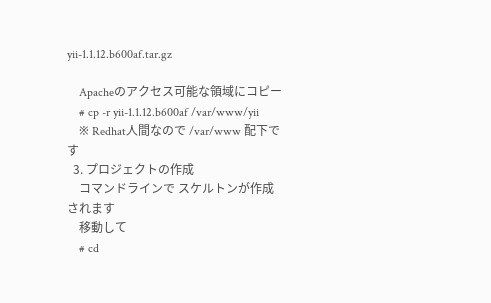yii-1.1.12.b600af.tar.gz

    Apacheのアクセス可能な領域にコピー
    # cp -r yii-1.1.12.b600af /var/www/yii
    ※ Redhat人間なので /var/www 配下です
  3. プロジェクトの作成
    コマンドラインで スケルトンが作成されます
    移動して
    # cd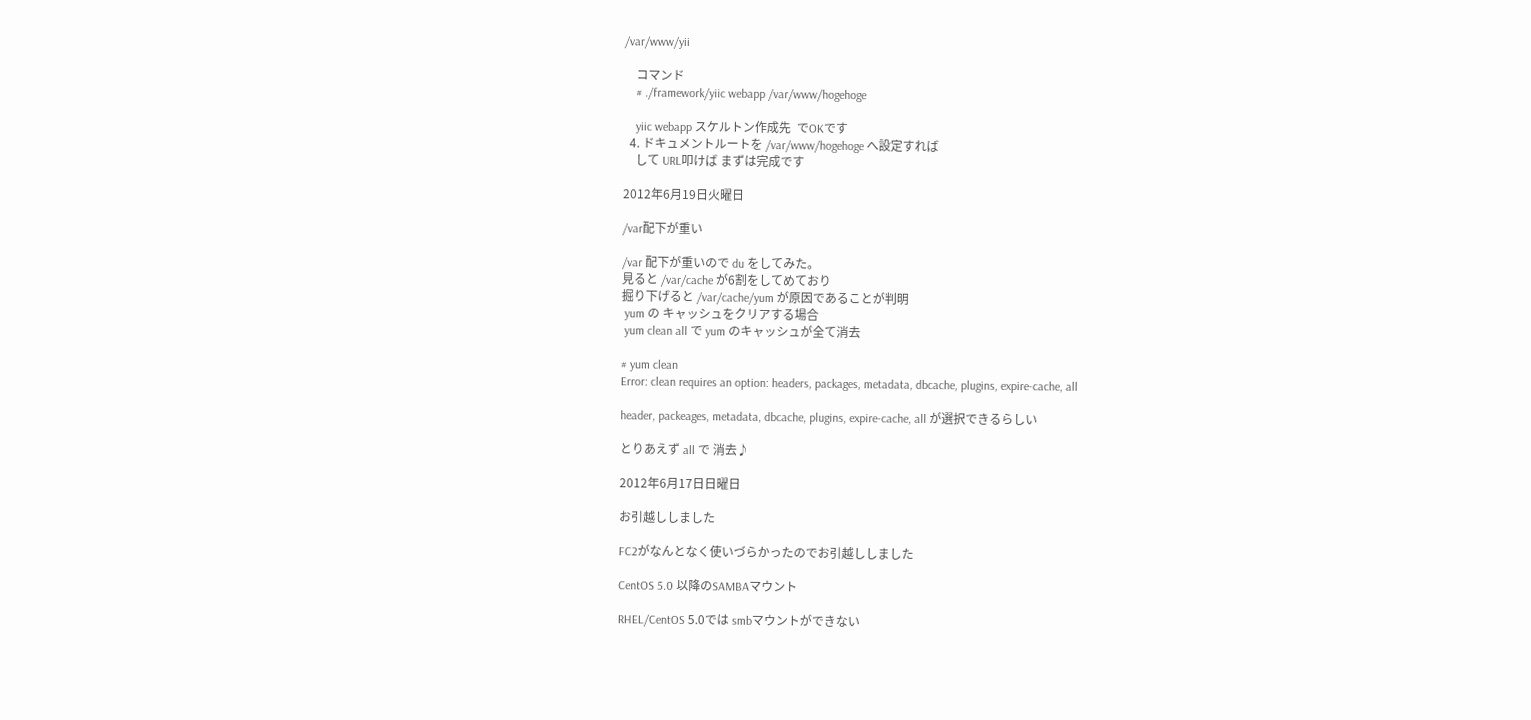/var/www/yii

    コマンド
    # ./framework/yiic webapp /var/www/hogehoge

    yiic webapp スケルトン作成先  でOKです
  4. ドキュメントルートを /var/www/hogehoge へ設定すれば
    して URL叩けば まずは完成です

2012年6月19日火曜日

/var配下が重い

/var 配下が重いので du をしてみた。
見ると /var/cache が6割をしてめており
掘り下げると /var/cache/yum が原因であることが判明
 yum の キャッシュをクリアする場合
 yum clean all で yum のキャッシュが全て消去

# yum clean
Error: clean requires an option: headers, packages, metadata, dbcache, plugins, expire-cache, all

header, packeages, metadata, dbcache, plugins, expire-cache, all が選択できるらしい

とりあえず all で 消去♪

2012年6月17日日曜日

お引越ししました

FC2がなんとなく使いづらかったのでお引越ししました

CentOS 5.0 以降のSAMBAマウント

RHEL/CentOS 5.0では smbマウントができない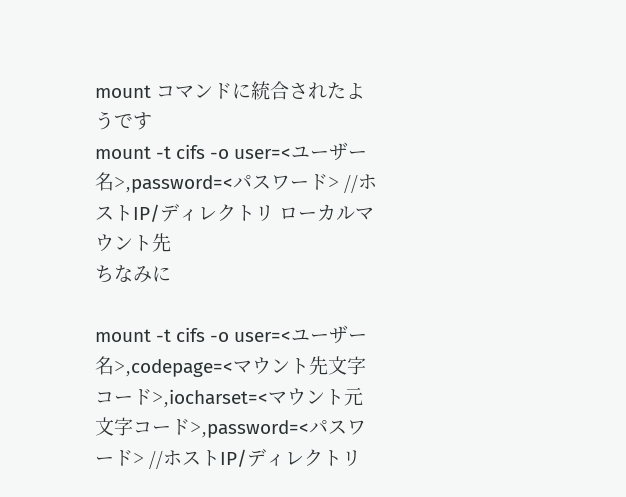mount コマンドに統合されたようです
mount -t cifs -o user=<ユーザー名>,password=<パスワード> //ホストIP/ディレクトリ ローカルマウント先
ちなみに

mount -t cifs -o user=<ユーザー名>,codepage=<マウント先文字コード>,iocharset=<マウント元文字コード>,password=<パスワード> //ホストIP/ディレクトリ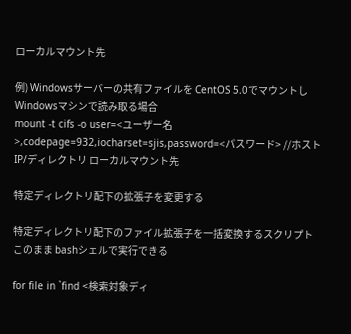ローカルマウント先

例) Windowsサーバーの共有ファイルを CentOS 5.0でマウントし Windowsマシンで読み取る場合
mount -t cifs -o user=<ユーザー名>,codepage=932,iocharset=sjis,password=<パスワード> //ホストIP/ディレクトリ ローカルマウント先

特定ディレクトリ配下の拡張子を変更する

特定ディレクトリ配下のファイル拡張子を一括変換するスクリプト
このまま bashシェルで実行できる

for file in `find <検索対象ディ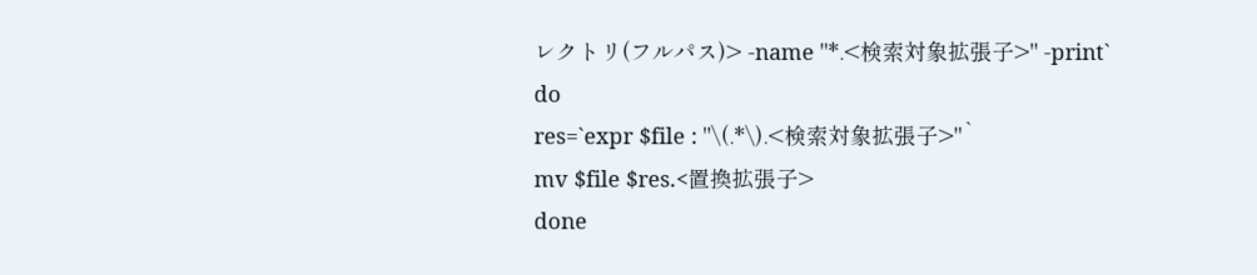レクトリ(フルパス)> -name "*.<検索対象拡張子>" -print`
do
res=`expr $file : "\(.*\).<検索対象拡張子>"`
mv $file $res.<置換拡張子>
done